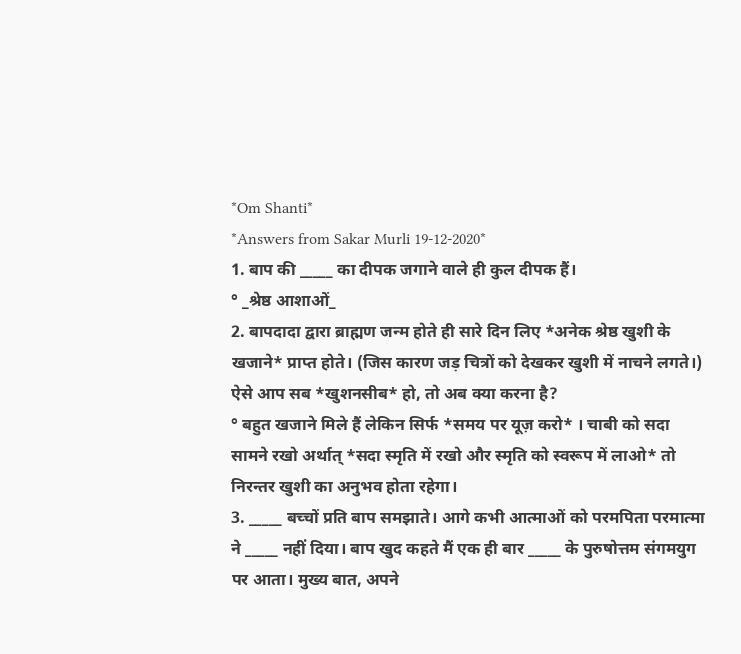*Om Shanti*
*Answers from Sakar Murli 19-12-2020*
1. बाप की _____ का दीपक जगाने वाले ही कुल दीपक हैं।
° _श्रेष्ठ आशाओं_
2. बापदादा द्वारा ब्राह्मण जन्म होते ही सारे दिन लिए *अनेक श्रेष्ठ खुशी के खजाने* प्राप्त होते। (जिस कारण जड़ चित्रों को देखकर खुशी में नाचने लगते।) ऐसे आप सब *खुशनसीब* हो, तो अब क्या करना है?
° बहुत खजाने मिले हैं लेकिन सिर्फ *समय पर यूज़ करो* । चाबी को सदा सामने रखो अर्थात् *सदा स्मृति में रखो और स्मृति को स्वरूप में लाओ* तो निरन्तर खुशी का अनुभव होता रहेगा।
3. _____ बच्चों प्रति बाप समझाते। आगे कभी आत्माओं को परमपिता परमात्मा ने _____ नहीं दिया। बाप खुद कहते मैं एक ही बार _____ के पुरुषोत्तम संगमयुग पर आता। मुख्य बात, अपने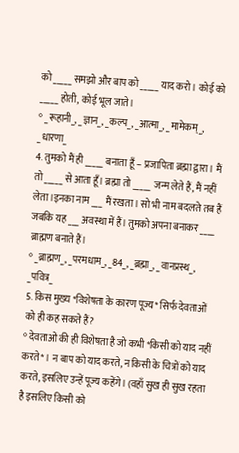को _____ समझो और बाप को _____ याद करो। कोई को _____ होती, कोई भूल जाते।
° _रूहानी_, _ज्ञान_, _कल्प_, _आत्मा_, _मामेकम्_, _धारणा_
4. तुमको मैं ही _____ बनाता हूँ – प्रजापिता ब्रह्मा द्वारा। मैं तो _____ से आता हूँ। ब्रह्मा तो _____ जन्म लेते हैं, मैं नहीं लेता।इनका नाम ___ मैं रखता। सो भी नाम बदलते तब हैं जबकि यह ___ अवस्था में हैं। तुमको अपना बनाकर ____ ब्राह्मण बनाते हैं।
° _ब्राह्मण_, _परमधाम_, _84_, _ब्रह्मा_, _वानप्रस्थ_, _पवित्र_
5. किस मुख्य *विशेषता के कारण पूज्य* सिर्फ देवताओं को ही कह सकते हैं?
° देवताओं की ही विशेषता है जो कभी *किसी को याद नहीं करते*। न बाप को याद करते, न किसी के चित्रों को याद करते, इसलिए उन्हें पूज्य कहेंगे। (वहाँ सुख ही सुख रहता है इसलिए किसी को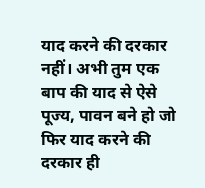याद करने की दरकार नहीं। अभी तुम एक बाप की याद से ऐसे पूज्य, पावन बने हो जो फिर याद करने की दरकार ही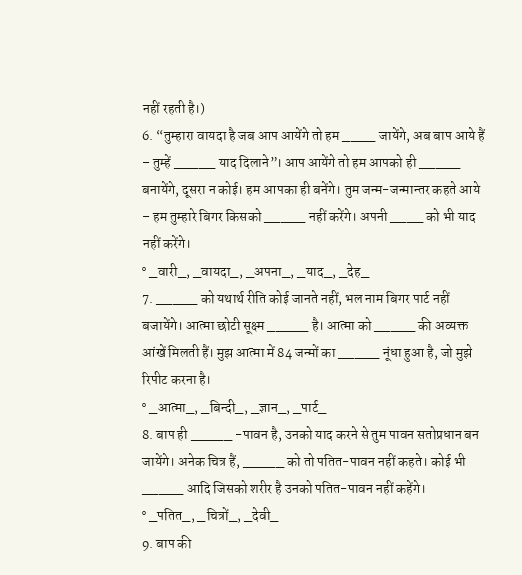नहीं रहती है।)
6. “तुम्हारा वायदा है जब आप आयेंगे तो हम ____ जायेंगे, अब बाप आये हैं – तुम्हें _____ याद दिलाने”। आप आयेंगे तो हम आपको ही _____ बनायेंगे, दूसरा न कोई। हम आपका ही बनेंगे। तुम जन्म-जन्मान्तर कहते आये – हम तुम्हारे बिगर किसको _____ नहीं करेंगे। अपनी ____ को भी याद नहीं करेंगे।
° _वारी_, _वायदा_, _अपना_, _याद_, _देह_
7. _____ को यथार्थ रीति कोई जानते नहीं, भल नाम बिगर पार्ट नहीं बजायेंगे। आत्मा छोटी सूक्ष्म _____ है। आत्मा को _____ की अव्यक्त आंखें मिलती हैं। मुझ आत्मा में 84 जन्मों का _____ नूंधा हुआ है, जो मुझे रिपीट करना है।
° _आत्मा_, _बिन्दी_, _ज्ञान_, _पार्ट_
8. बाप ही _____ -पावन है, उनको याद करने से तुम पावन सतोप्रधान बन जायेंगे। अनेक चित्र हैं, _____ को तो पतित-पावन नहीं कहते। कोई भी _____ आदि जिसको शरीर है उनको पतित-पावन नहीं कहेंगे।
° _पतित_, _चित्रों_, _देवी_
9. बाप की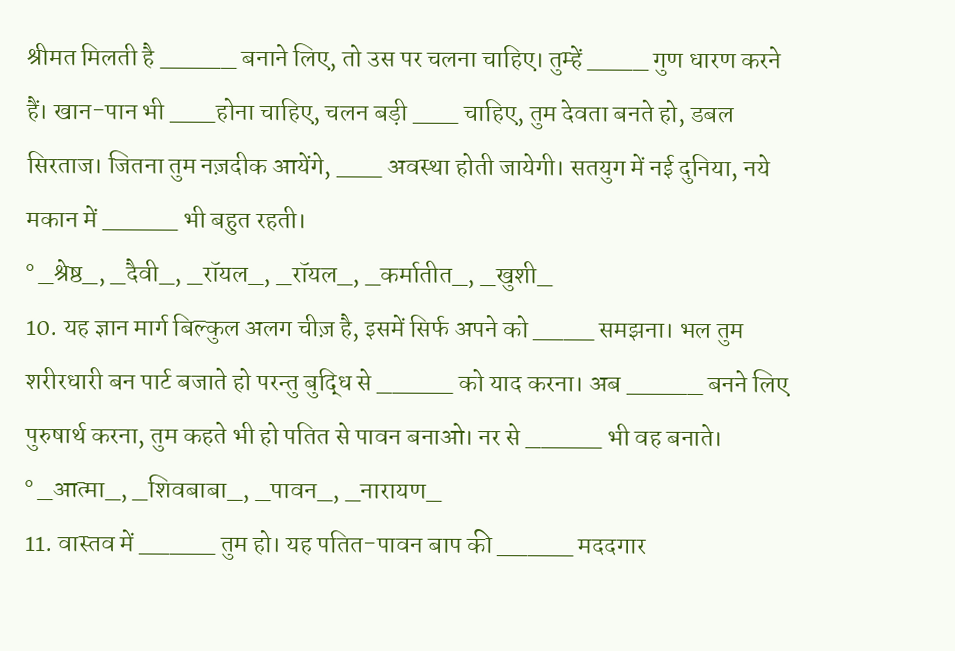श्रीमत मिलती है _____ बनाने लिए, तो उस पर चलना चाहिए। तुम्हें ____ गुण धारण करने हैं। खान-पान भी ___होना चाहिए, चलन बड़ी ___ चाहिए, तुम देवता बनते हो, डबल सिरताज। जितना तुम नज़दीक आयेंगे, ___ अवस्था होती जायेगी। सतयुग में नई दुनिया, नये मकान में _____ भी बहुत रहती।
° _श्रेष्ठ_, _दैवी_, _रॉयल_, _रॉयल_, _कर्मातीत_, _खुशी_
10. यह ज्ञान मार्ग बिल्कुल अलग चीज़ है, इसमें सिर्फ अपने को ____ समझना। भल तुम शरीरधारी बन पार्ट बजाते हो परन्तु बुद्धि से _____ को याद करना। अब _____ बनने लिए पुरुषार्थ करना, तुम कहते भी हो पतित से पावन बनाओ। नर से _____ भी वह बनाते।
° _आत्मा_, _शिवबाबा_, _पावन_, _नारायण_
11. वास्तव में _____ तुम हो। यह पतित-पावन बाप की _____ मददगार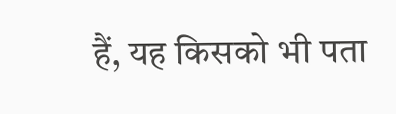हैं, यह किसको भी पता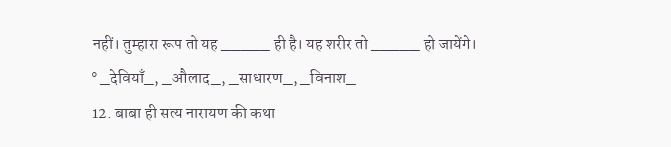नहीं। तुम्हारा रूप तो यह _____ ही है। यह शरीर तो _____ हो जायेंगे।
° _देवियाँ_, _औलाद_, _साधारण_, _विनाश_
12. बाबा ही सत्य नारायण की कथा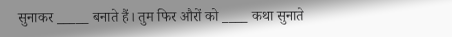सुनाकर _____ बनाते हैं। तुम फिर औरों को ____ कथा सुनाते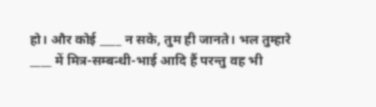हो। और कोई ____ न सके, तुम ही जानते। भल तुम्हारे ____ में मित्र-सम्बन्धी-भाई आदि हैं परन्तु वह भी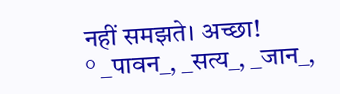नहीं समझते। अच्छा!
° _पावन_, _सत्य_, _जान_,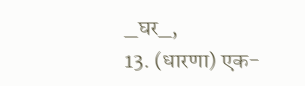_घर_,
13. (धारणा) एक-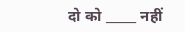दो को _____ नहीं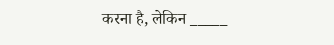करना है, लेकिन _____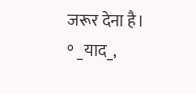जरूर देना है।
° _याद_,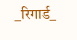_रिगार्ड_